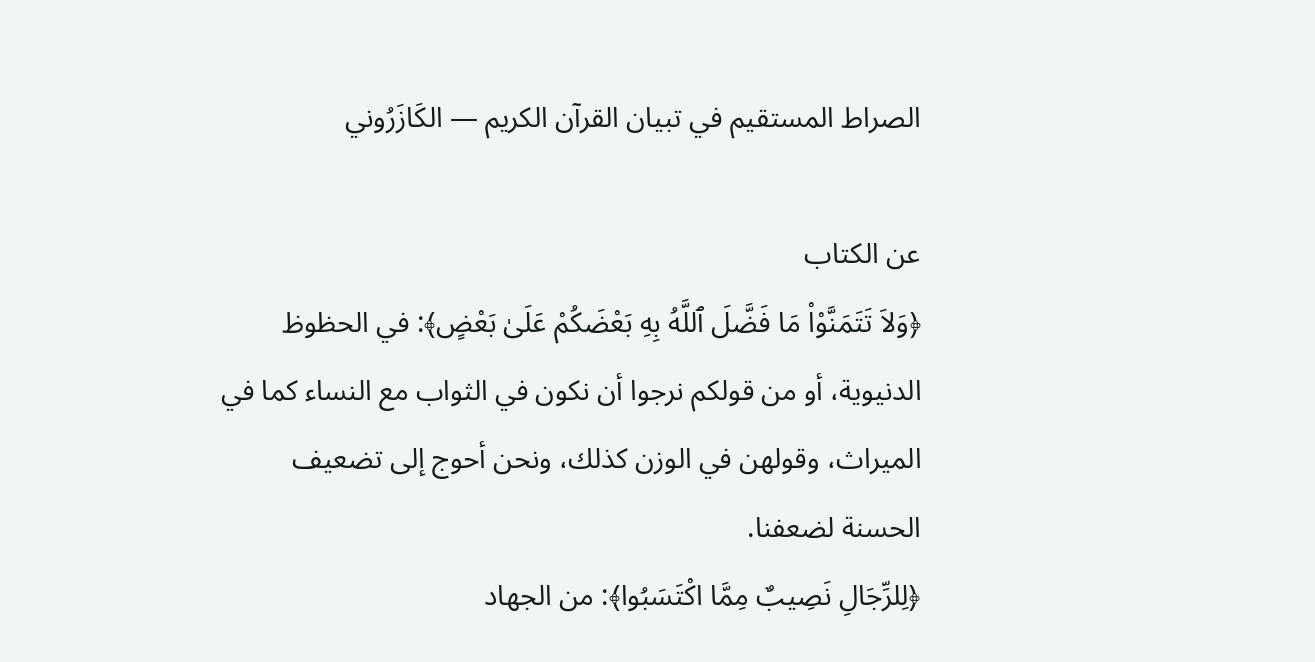الصراط المستقيم في تبيان القرآن الكريم — الكَازَرُوني

عن الكتاب
﴿وَلاَ تَتَمَنَّوْاْ مَا فَضَّلَ ٱللَّهُ بِهِ بَعْضَكُمْ عَلَىٰ بَعْضٍ﴾: في الحظوظ الدنيوية، أو من قولكم نرجوا أن نكون في الثواب مع النساء كما في الميراث، وقولهن في الوزن كذلك، ونحن أحوج إلى تضعيف الحسنة لضعفنا.
﴿لِلرِّجَالِ نَصِيبٌ مِمَّا اكْتَسَبُوا﴾: من الجهاد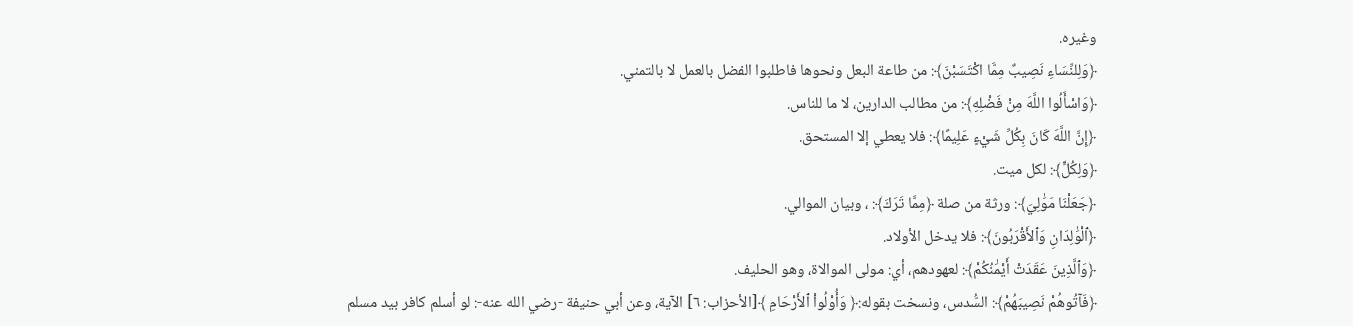وغيره.
﴿وَلِلنِّسَاءِ نَصِيبٌ مِمَّا اكْتَسَبْنَ﴾: من طاعة البعل ونحوها فاطلبوا الفضل بالعمل لا بالتمني.
﴿وَاسْأَلُوا اللَّهَ مِنْ فَضْلِهِ﴾: من مطالب الدارين، لا ما للناس.
﴿إِنَّ اللَّهَ كَانَ بِكُلِّ شَيْءٍ عَلِيمًا﴾: فلا يعطي إلا المستحق.
﴿وَلِكُلٍّ﴾: لكل ميت.
﴿جَعَلْنَا مَوَٰلِيَ﴾: ورثة من صلة ﴿مِمَّا تَرَكَ﴾: ، وبيان الموالي.
﴿ٱلْوَٰلِدَانِ وَٱلأَقْرَبُونَ﴾: فلا يدخل الأولاد.
﴿وَٱلَّذِينَ عَقَدَتْ أَيْمَٰنُكُمْ﴾: لعهودهم، أي: مولى الموالاة، وهو الحليف.
﴿فَآتُوهُمْ نَصِيبَهُمْ﴾: السُّدس، ونسخت بقوله:﴿ وَأُوْلُواْ ٱلأَرْحَامِ ﴾[الأحزاب: ٦] الآية، وعن أبي حنيفة -رضي الله عنه-: لو أسلم كافر بيد مسلم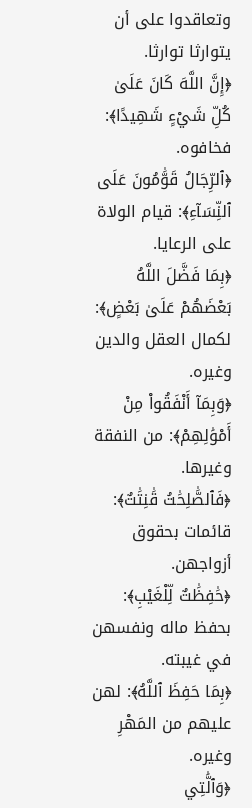وتعاقدوا على أن يتوارثا توارثا.
﴿إِنَّ اللَّهَ كَانَ عَلَىٰ كُلِّ شَيْءٍ شَهِيدًا﴾: فخافوه.
﴿ٱلرِّجَالُ قَوَّٰمُونَ عَلَى ٱلنِّسَآءِ﴾: قيام الولاة على الرعايا.
﴿بِمَا فَضَّلَ اللَّهُ بَعْضَهُمْ عَلَىٰ بَعْضٍ﴾: لكمال العقل والدين وغيره.
﴿وَبِمَآ أَنْفَقُواْ مِنْ أَمْوَٰلِهِمْ﴾: من النفقة وغيرها.
﴿فَٱلصَّٰلِحَٰتُ قَٰنِتَٰتٌ﴾: قائمات بحقوق أزواجهن.
﴿حَٰفِظَٰتٌ لِّلْغَيْبِ﴾: بحفظ ماله ونفسهن في غيبته.
﴿بِمَا حَفِظَ ٱللَّهُ﴾: لهن عليهم من المَهْرِ وغيره.
﴿وَٱلَّٰتِي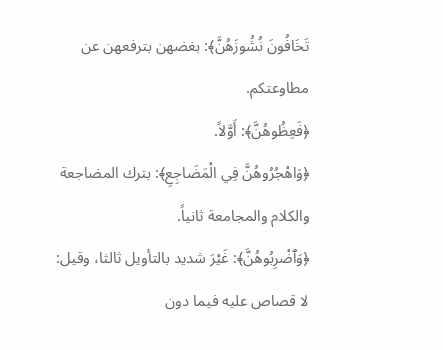تَخَافُونَ نُشُوزَهُنَّ﴾: بغضهن بترفعهن عن مطاوعتكم.
﴿فَعِظُوهُنَّ﴾: أَوَّلاً.
﴿وَاهْجُرُوهُنَّ فِي الْمَضَاجِعِ﴾: بترك المضاجعة والكلام والمجامعة ثانياً.
﴿وَٱضْرِبُوهُنَّ﴾: غَيْرَ شديد بالتأويل ثالثا، وقيل: لا قصاص عليه فيما دون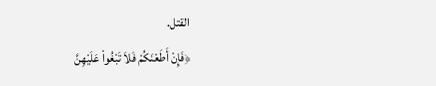القتل.
﴿فَإِنْ أَطَعْنَكُمْ فَلاَ تَبْغُواْ عَلَيْهِنَّ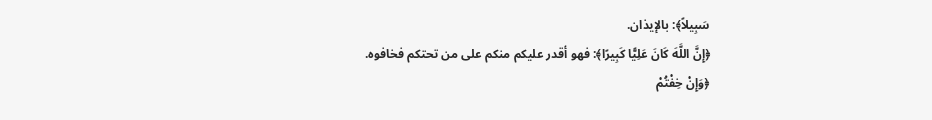سَبِيلاً﴾: بالإيذان.
﴿إِنَّ اللَّهَ كَانَ عَلِيًّا كَبِيرًا﴾: فهو أقدر عليكم منكم على من تحتكم فخافوه.
﴿وَإِنْ خِفْتُمْ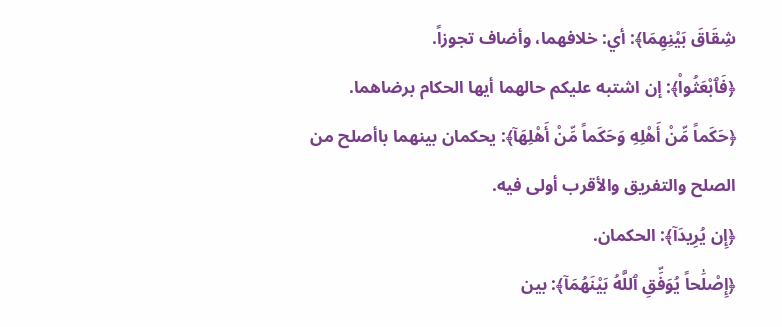شِقَاقَ بَيْنِهِمَا﴾: أي: خلافهما، وأضاف تجوزاً.
﴿فَٱبْعَثُواْ﴾: إن اشتبه عليكم حالهما أيها الحكام برضاهما.
﴿حَكَماً مِّنْ أَهْلِهِ وَحَكَماً مِّنْ أَهْلِهَآ﴾: يحكمان بينهما باأصلح من الصلح والتفريق والأقرب أولى فيه.
﴿إِن يُرِيدَآ﴾: الحكمان.
﴿إِصْلَٰحاً يُوَفِّقِ ٱللَّهُ بَيْنَهُمَآ﴾: بين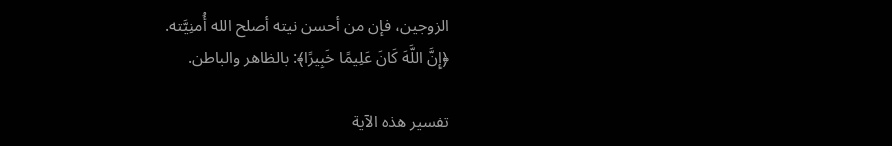الزوجين، فإن من أحسن نيته أصلح الله أُمنِيَّته.
﴿إِنَّ اللَّهَ كَانَ عَلِيمًا خَبِيرًا﴾: بالظاهر والباطن.

تفسير هذه الآية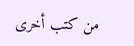من كتب أخرى